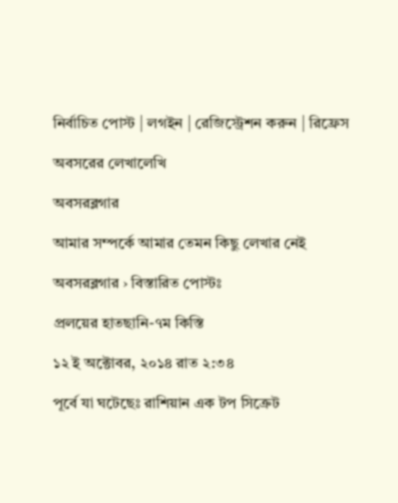নির্বাচিত পোস্ট | লগইন | রেজিস্ট্রেশন করুন | রিফ্রেস

অবসরের লেখালেখি

অবসরব্লগার

আমার সম্পর্কে আমার তেমন কিছু লেখার নেই

অবসরব্লগার › বিস্তারিত পোস্টঃ

প্রলয়ের হাতছানি-৭ম কিস্তি

১২ ই অক্টোবর, ২০১৪ রাত ২:৩৪

পূর্বে যা ঘটেছেঃ রাশিয়ান এক টপ সিক্রেট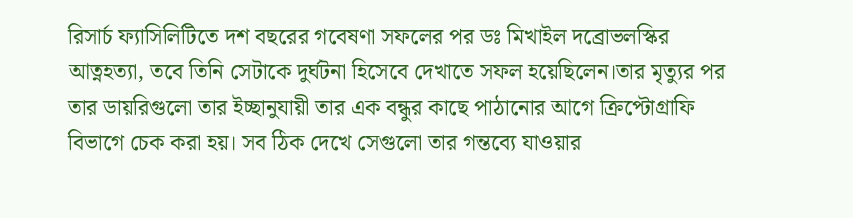রিসার্চ ফ্যাসিলিটিতে দশ বছরের গবেষণা সফলের পর ডঃ মিখাইল দব্রোভলস্কির আত্নহত্যা, তবে তিনি সেটাকে দুর্ঘটনা হিসেবে দেখাতে সফল হয়েছিলেন।তার মৃত্যুর পর তার ডায়রিগুলো তার ইচ্ছানুযায়ী তার এক বন্ধুর কাছে পাঠানোর আগে ক্রিপ্টোগ্রাফি বিভাগে চেক করা হয়। সব ঠিক দেখে সেগুলো তার গন্তব্যে যাওয়ার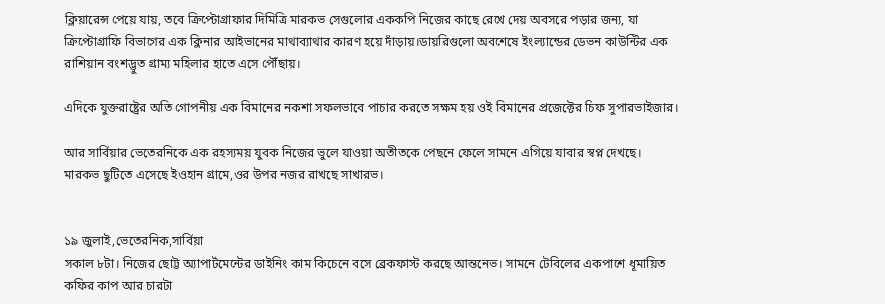ক্লিয়ারেন্স পেয়ে যায়, তবে ক্রিপ্টোগ্রাফার দিমিত্রি মারকভ সেগুলোর এককপি নিজের কাছে রেখে দেয় অবসরে পড়ার জন্য, যা ক্রিপ্টোগ্রাফি বিভাগের এক ক্লিনার আইভানের মাথাব্যাথার কারণ হয়ে দাঁড়ায়।ডায়রিগুলো অবশেষে ইংল্যান্ডের ডেভন কাউন্টির এক রাশিয়ান বংশদ্ভুত গ্রাম্য মহিলার হাতে এসে পৌঁছায়।

এদিকে যুক্তরাষ্ট্রের অতি গোপনীয় এক বিমানের নকশা সফলভাবে পাচার করতে সক্ষম হয় ওই বিমানের প্রজেক্টের চিফ সুপারভাইজার।

আর সার্বিয়ার ভেতেরনিকে এক রহস্যময় যুবক নিজের ভুলে যাওয়া অতীতকে পেছনে ফেলে সামনে এগিয়ে যাবার স্বপ্ন দেখছে।
মারকভ ছুটিতে এসেছে ইওহান গ্রামে,ওর উপর নজর রাখছে সাখারভ।


১৯ জুলাই,ভেতেরনিক,সার্বিয়া
সকাল ৮টা। নিজের ছোট্ট অ্যাপার্টমেন্টের ডাইনিং কাম কিচেনে বসে ব্রেকফাস্ট করছে আন্তনেভ। সামনে টেবিলের একপাশে ধূমায়িত কফির কাপ আর চারটা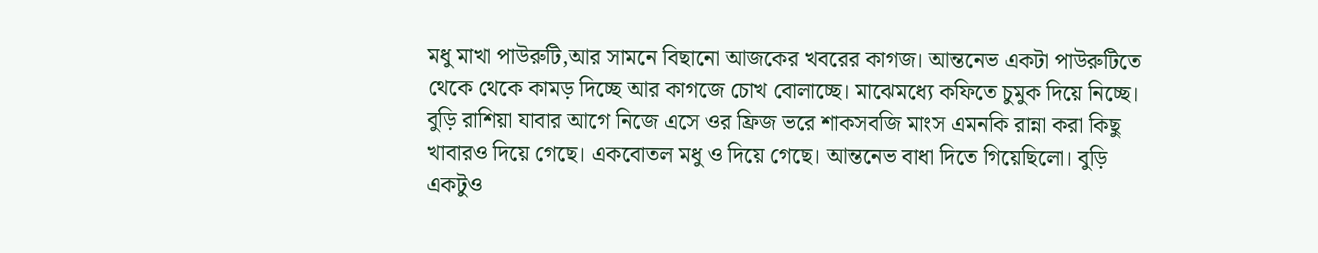মধু মাখা পাউরুটি,আর সামনে বিছানো আজকের খবরের কাগজ। আন্তনেভ একটা পাউরুটিতে থেকে থেকে কামড় দিচ্ছে আর কাগজে চোখ বোলাচ্ছে। মাঝেমধ্যে কফিতে চুমুক দিয়ে নিচ্ছে।
বুড়ি রাশিয়া যাবার আগে নিজে এসে ওর ফ্রিজ ভরে শাকসবজি মাংস এমনকি রান্না করা কিছু খাবারও দিয়ে গেছে। একবোতল মধু ও দিয়ে গেছে। আন্তনেভ বাধা দিতে গিয়েছিলো। বুড়ি একটুও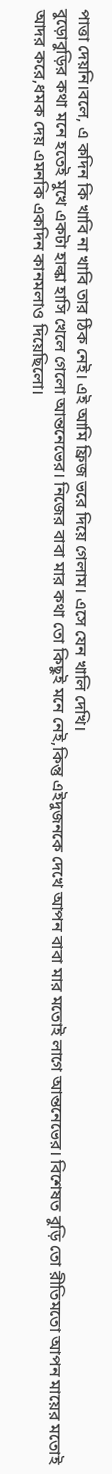পাত্তা দেয়নি।বলে, এ কদিন কি খাবি না খাবি তার ঠিক নেই। এই আমি ফ্রিজ ভরে দিয়ে গেলাম। এসে যেন খালি দেখি।
বুড়োবুড়ির কথা মনে হতেই মুখে একটা হাল্কা হাসি খেলে গেলো আন্তনেভের। নিজের বাবা মার কথা তো কিছুই মনে নেই,কিন্তু এইদুজনকে দেখে আপন বাবা মার মতোই লাগে আন্তনেভের। বিশেষত বুড়ি তো রীতিমতো আপন মায়ের মতোই আদর করে,ধমক দেয় এমনকি একদিন কানমলাও দিয়েছিলো।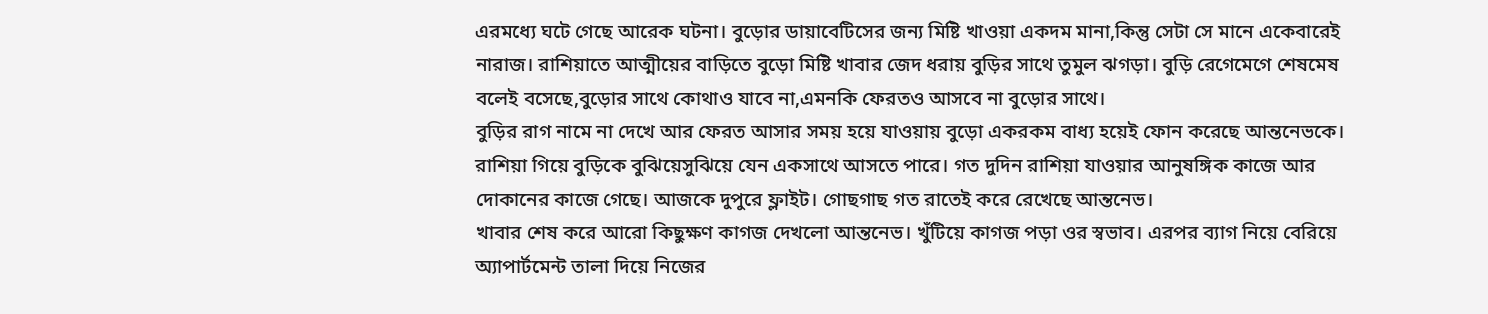এরমধ্যে ঘটে গেছে আরেক ঘটনা। বুড়োর ডায়াবেটিসের জন্য মিষ্টি খাওয়া একদম মানা,কিন্তু সেটা সে মানে একেবারেই নারাজ। রাশিয়াতে আত্মীয়ের বাড়িতে বুড়ো মিষ্টি খাবার জেদ ধরায় বুড়ির সাথে তুমুল ঝগড়া। বুড়ি রেগেমেগে শেষমেষ বলেই বসেছে,বুড়োর সাথে কোথাও যাবে না,এমনকি ফেরতও আসবে না বুড়োর সাথে।
বুড়ির রাগ নামে না দেখে আর ফেরত আসার সময় হয়ে যাওয়ায় বুড়ো একরকম বাধ্য হয়েই ফোন করেছে আন্তনেভকে। রাশিয়া গিয়ে বুড়িকে বুঝিয়েসুঝিয়ে যেন একসাথে আসতে পারে। গত দুদিন রাশিয়া যাওয়ার আনুষঙ্গিক কাজে আর দোকানের কাজে গেছে। আজকে দুপুরে ফ্লাইট। গোছগাছ গত রাতেই করে রেখেছে আন্তনেভ।
খাবার শেষ করে আরো কিছুক্ষণ কাগজ দেখলো আন্তনেভ। খুঁটিয়ে কাগজ পড়া ওর স্বভাব। এরপর ব্যাগ নিয়ে বেরিয়ে অ্যাপার্টমেন্ট তালা দিয়ে নিজের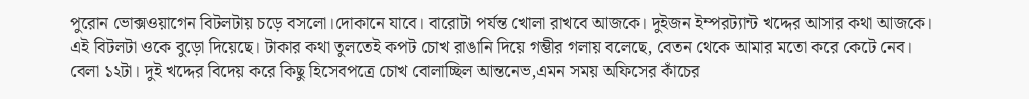পুরোন ভোক্সওয়াগেন বিটলটায় চড়ে বসলো।দোকানে যাবে। বারোটা পর্যন্ত খোলা রাখবে আজকে। দুইজন ইম্পরট্যান্ট খদ্দের আসার কথা আজকে।
এই বিটলটা ওকে বুড়ো দিয়েছে। টাকার কথা তুলতেই কপট চোখ রাঙানি দিয়ে গম্ভীর গলায় বলেছে, বেতন থেকে আমার মতো করে কেটে নেব।
বেলা ১২টা। দুই খদ্দের বিদেয় করে কিছু হিসেবপত্রে চোখ বোলাচ্ছিল আন্তনেভ,এমন সময় অফিসের কাঁচের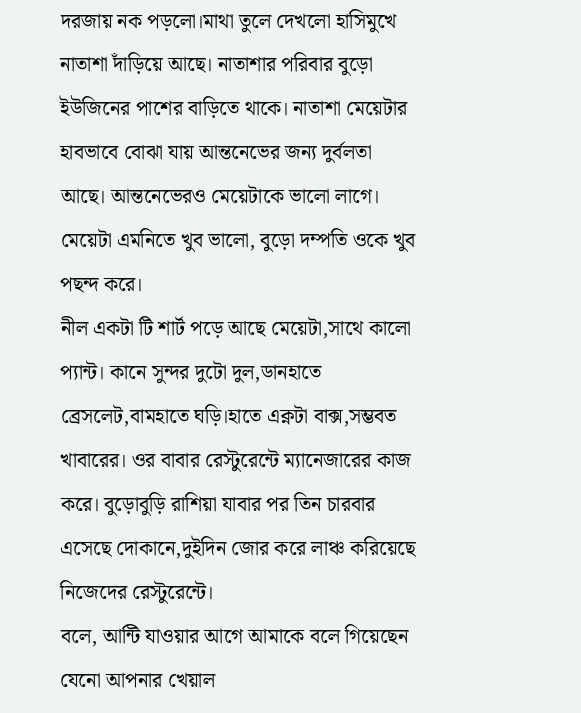দরজায় নক পড়লো।মাথা তুলে দেখলো হাসিমুখে নাতাশা দাঁড়িয়ে আছে। নাতাশার পরিবার বুড়ো ইউজিনের পাশের বাড়িতে থাকে। নাতাশা মেয়েটার হাবভাবে বোঝা যায় আন্তনেভের জন্য দুর্বলতা আছে। আন্তনেভেরও মেয়েটাকে ভালো লাগে। মেয়েটা এমনিতে খুব ভালো, বুড়ো দম্পতি ওকে খুব পছন্দ করে।
নীল একটা টি শার্ট পড়ে আছে মেয়েটা,সাথে কালো প্যান্ট। কানে সুন্দর দুটো দুল,ডানহাতে ব্রেসলেট,বামহাতে ঘড়ি।হাতে এক্নটা বাক্স,সম্ভবত খাবারের। ওর বাবার রেস্টুরেন্টে ম্যানেজারের কাজ করে। বুড়োবুড়ি রাশিয়া যাবার পর তিন চারবার এসেছে দোকানে,দুইদিন জোর করে লাঞ্চ করিয়েছে নিজেদের রেস্টুরেন্টে।
বলে, আন্টি যাওয়ার আগে আমাকে বলে গিয়েছেন যেনো আপনার খেয়াল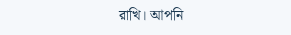রাখি। আপনি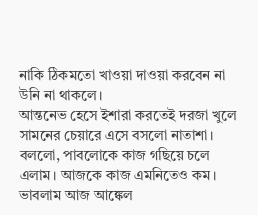নাকি ঠিকমতো খাওয়া দাওয়া করবেন না উনি না থাকলে।
আন্তনেভ হেসে ইশারা করতেই দরজা খুলে সামনের চেয়ারে এসে বসলো নাতাশা। বললো, পাবলোকে কাজ গছিয়ে চলে এলাম। আজকে কাজ এমনিতেও কম। ভাবলাম আজ আঙ্কেল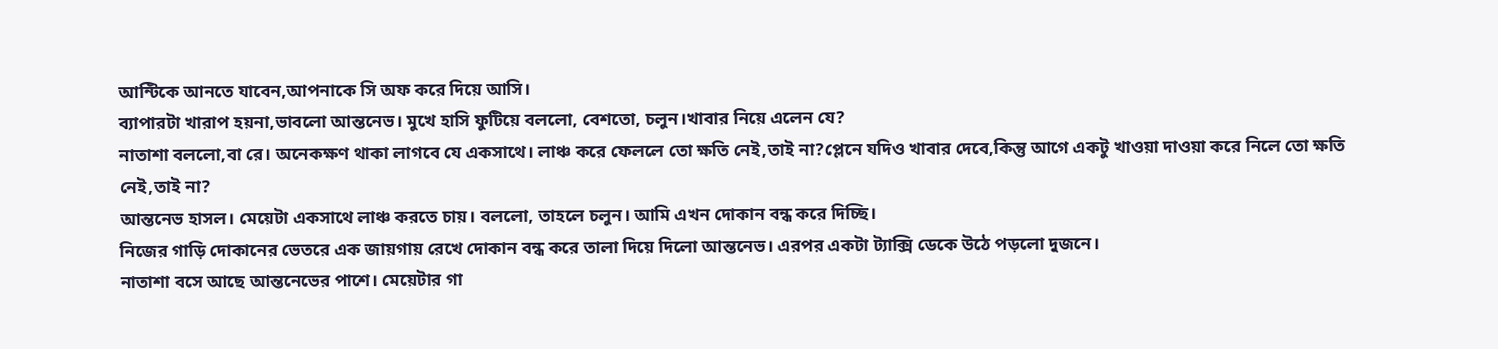আন্টিকে আনতে যাবেন,আপনাকে সি অফ করে দিয়ে আসি।
ব্যাপারটা খারাপ হয়না,ভাবলো আন্তনেভ। মুখে হাসি ফুটিয়ে বললো, বেশতো, চলুন।খাবার নিয়ে এলেন যে?
নাতাশা বললো,বা রে। অনেকক্ষণ থাকা লাগবে যে একসাথে। লাঞ্চ করে ফেললে তো ক্ষতি নেই,তাই না?প্লেনে যদিও খাবার দেবে,কিন্তু আগে একটু খাওয়া দাওয়া করে নিলে তো ক্ষতি নেই,তাই না?
আন্তনেভ হাসল। মেয়েটা একসাথে লাঞ্চ করতে চায়। বললো, তাহলে চলুন। আমি এখন দোকান বন্ধ করে দিচ্ছি।
নিজের গাড়ি দোকানের ভেতরে এক জায়গায় রেখে দোকান বন্ধ করে তালা দিয়ে দিলো আন্তনেভ। এরপর একটা ট্যাক্সি ডেকে উঠে পড়লো দুজনে।
নাতাশা বসে আছে আন্তনেভের পাশে। মেয়েটার গা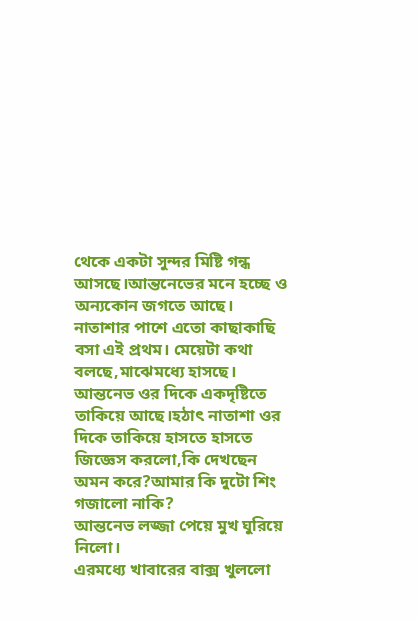থেকে একটা সুন্দর মিষ্টি গন্ধ আসছে।আন্তনেভের মনে হচ্ছে ও অন্যকোন জগতে আছে। নাতাশার পাশে এতো কাছাকাছি বসা এই প্রথম। মেয়েটা কথা বলছে,মাঝেমধ্যে হাসছে। আন্তনেভ ওর দিকে একদৃষ্টিতে তাকিয়ে আছে।হঠাৎ নাতাশা ওর দিকে তাকিয়ে হাসতে হাসতে জিজ্ঞেস করলো,কি দেখছেন অমন করে?আমার কি দুটো শিং গজালো নাকি?
আন্তনেভ লজ্জা পেয়ে মুখ ঘুরিয়ে নিলো।
এরমধ্যে খাবারের বাক্স খুললো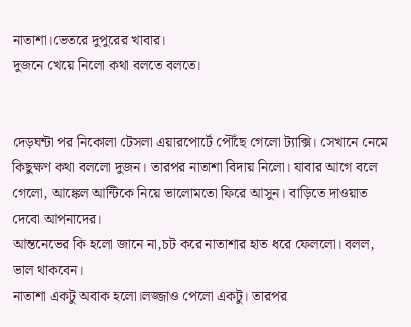নাতাশা।ভেতরে দুপুরের খাবার।
দুজনে খেয়ে নিলো কথা বলতে বলতে।


দেড়ঘন্টা পর নিকোলা টেসলা এয়ারপোর্টে পৌঁছে গেলো ট্যাক্সি। সেখানে নেমে কিছুক্ষণ কথা বললো দুজন। তারপর নাতাশা বিদায় নিলো। যাবার আগে বলে গেলো, আঙ্কেল আন্টিকে নিয়ে ভালোমতো ফিরে আসুন। বাড়িতে দাওয়াত দেবো আপনাদের।
আন্তনেভের কি হলো জানে না,চট করে নাতাশার হাত ধরে ফেললো। বলল, ভাল থাকবেন।
নাতাশা একটু অবাক হলো।লজ্জাও পেলো একটু। তারপর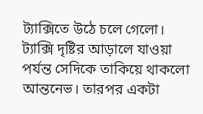ট্যাক্সিতে উঠে চলে গেলো।
ট্যাক্সি দৃষ্টির আড়ালে যাওয়া পর্যন্ত সেদিকে তাকিয়ে থাকলো আন্তনেভ। তারপর একটা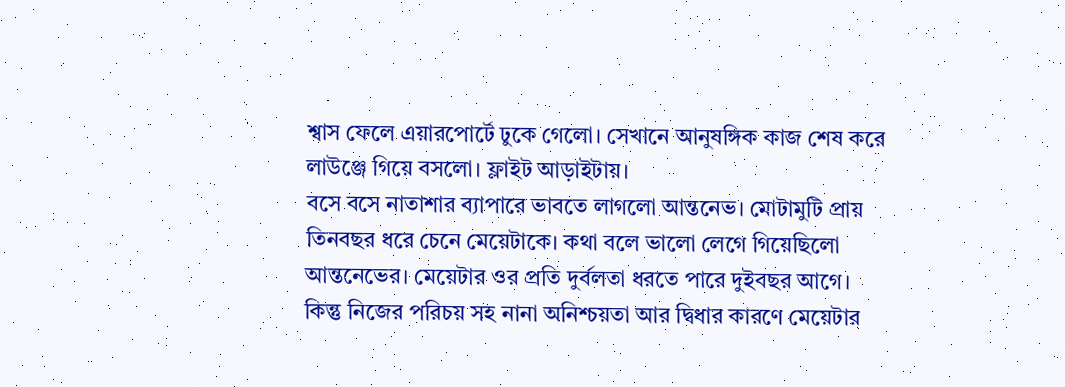শ্বাস ফেলে এয়ারপোর্টে ঢুকে গেলো। সেখানে আনুষঙ্গিক কাজ শেষ করে লাউঞ্জে গিয়ে বসলো। ফ্লাইট আড়াইটায়।
বসে বসে নাতাশার ব্যাপারে ভাবতে লাগলো আন্তনেভ। মোটামুটি প্রায় তিনবছর ধরে চেনে মেয়েটাকে। কথা বলে ভালো লেগে গিয়েছিলো আন্তনেভের। মেয়েটার ওর প্রতি দুর্বলতা ধরতে পারে দুইবছর আগে। কিন্তু নিজের পরিচয় সহ নানা অনিশ্চয়তা আর দ্বিধার কারণে মেয়েটার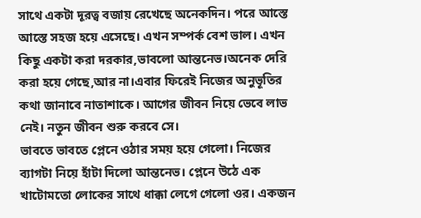সাথে একটা দূরত্ব বজায় রেখেছে অনেকদিন। পরে আস্তে আস্তে সহজ হয়ে এসেছে। এখন সম্পর্ক বেশ ভাল। এখন কিছু একটা করা দরকার,ভাবলো আন্তনেভ।অনেক দেরি করা হয়ে গেছে,আর না।এবার ফিরেই নিজের অনুভূতির কথা জানাবে নাতাশাকে। আগের জীবন নিয়ে ভেবে লাভ নেই। নতুন জীবন শুরু করবে সে।
ভাবতে ভাবতে প্লেনে ওঠার সময় হয়ে গেলো। নিজের ব্যাগটা নিয়ে হাঁটা দিলো আন্তনেভ। প্লেনে উঠে এক খাটোমতো লোকের সাথে ধাক্কা লেগে গেলো ওর। একজন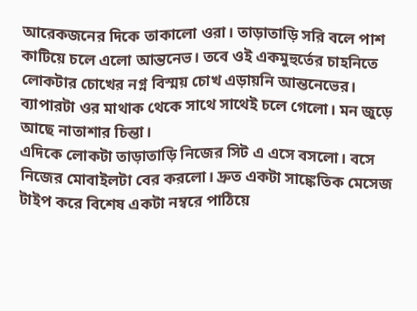আরেকজনের দিকে তাকালো ওরা। তাড়াতাড়ি সরি বলে পাশ কাটিয়ে চলে এলো আন্তনেভ। তবে ওই একমুহুর্তের চাহনিতে লোকটার চোখের নগ্ন বিস্ময় চোখ এড়ায়নি আন্তনেভের। ব্যাপারটা ওর মাথাক থেকে সাথে সাথেই চলে গেলো। মন জুড়ে আছে নাতাশার চিন্তা।
এদিকে লোকটা তাড়াতাড়ি নিজের সিট এ এসে বসলো। বসে নিজের মোবাইলটা বের করলো। দ্রুত একটা সাঙ্কেতিক মেসেজ টাইপ করে বিশেষ একটা নম্বরে পাঠিয়ে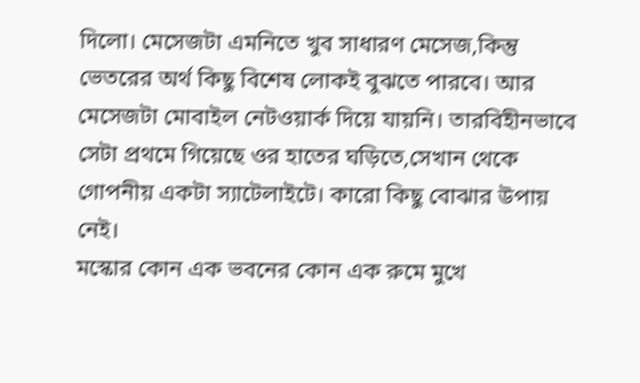দিলো। মেসেজটা এমনিতে খুব সাধারণ মেসেজ,কিন্তু ভেতরের অর্থ কিছু বিশেষ লোকই বুঝতে পারবে। আর মেসেজটা মোবাইল নেটওয়ার্ক দিয়ে যায়নি। তারবিহীনভাবে সেটা প্রথমে গিয়েছে ওর হাতের ঘড়িতে,সেখান থেকে গোপনীয় একটা স্যাটেলাইটে। কারো কিছু বোঝার উপায় নেই।
মস্কোর কোন এক ভবনের কোন এক রুমে মুখে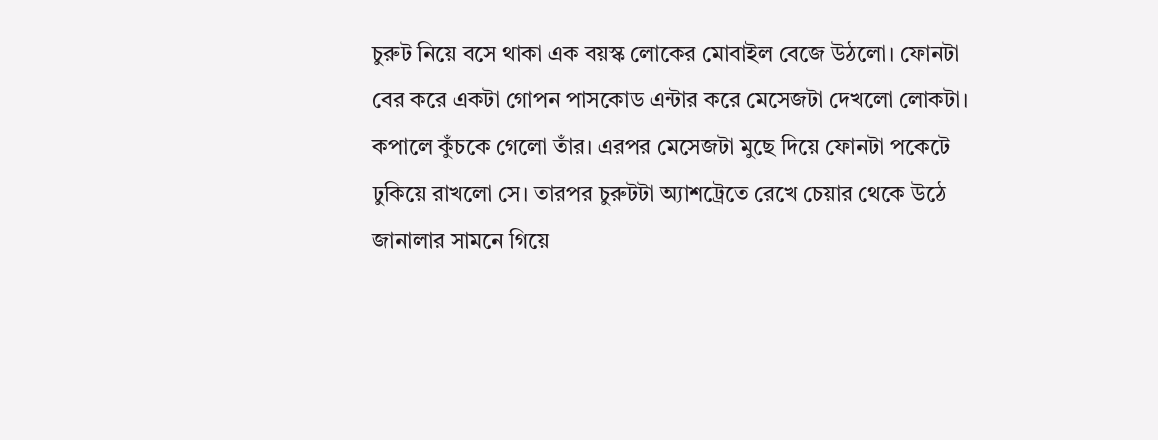চুরুট নিয়ে বসে থাকা এক বয়স্ক লোকের মোবাইল বেজে উঠলো। ফোনটা বের করে একটা গোপন পাসকোড এন্টার করে মেসেজটা দেখলো লোকটা। কপালে কুঁচকে গেলো তাঁর। এরপর মেসেজটা মুছে দিয়ে ফোনটা পকেটে ঢুকিয়ে রাখলো সে। তারপর চুরুটটা অ্যাশট্রেতে রেখে চেয়ার থেকে উঠে জানালার সামনে গিয়ে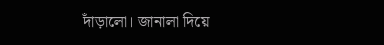দাঁড়ালো। জানালা দিয়ে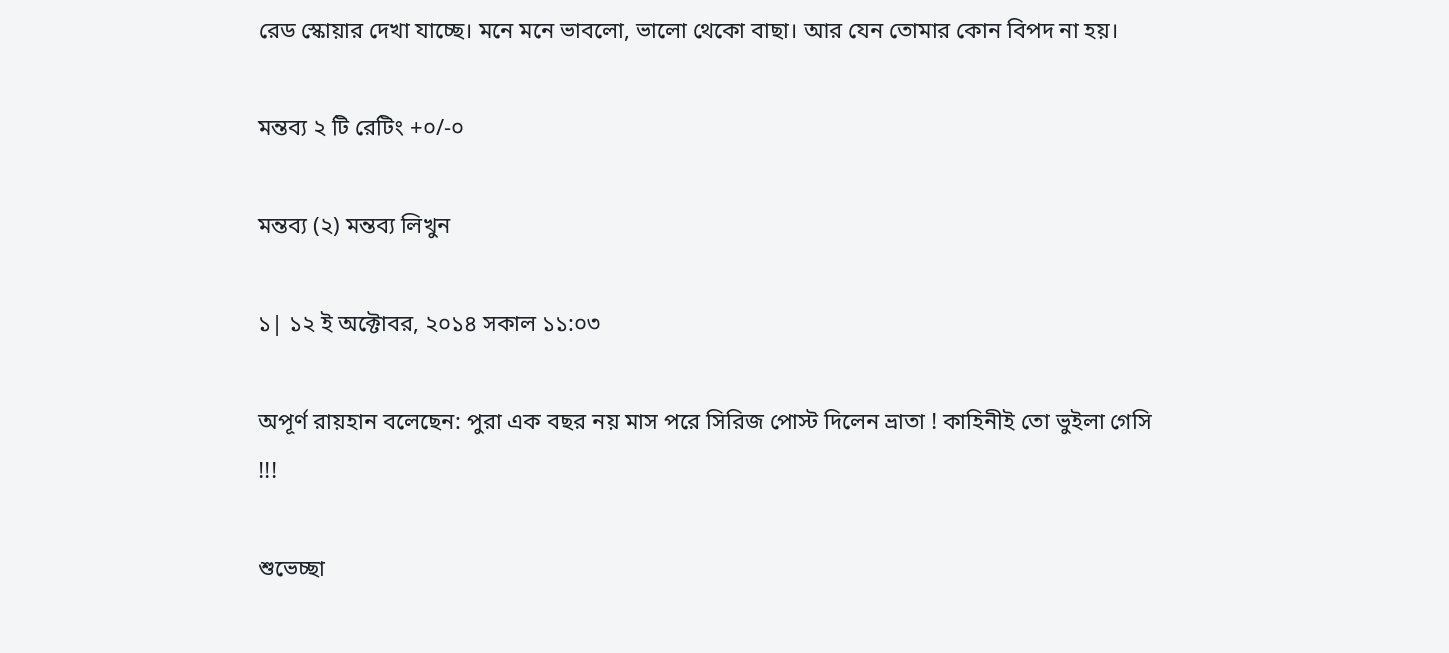রেড স্কোয়ার দেখা যাচ্ছে। মনে মনে ভাবলো, ভালো থেকো বাছা। আর যেন তোমার কোন বিপদ না হয়।

মন্তব্য ২ টি রেটিং +০/-০

মন্তব্য (২) মন্তব্য লিখুন

১| ১২ ই অক্টোবর, ২০১৪ সকাল ১১:০৩

অপূর্ণ রায়হান বলেছেন: পুরা এক বছর নয় মাস পরে সিরিজ পোস্ট দিলেন ভ্রাতা ! কাহিনীই তো ভুইলা গেসি !!!

শুভেচ্ছা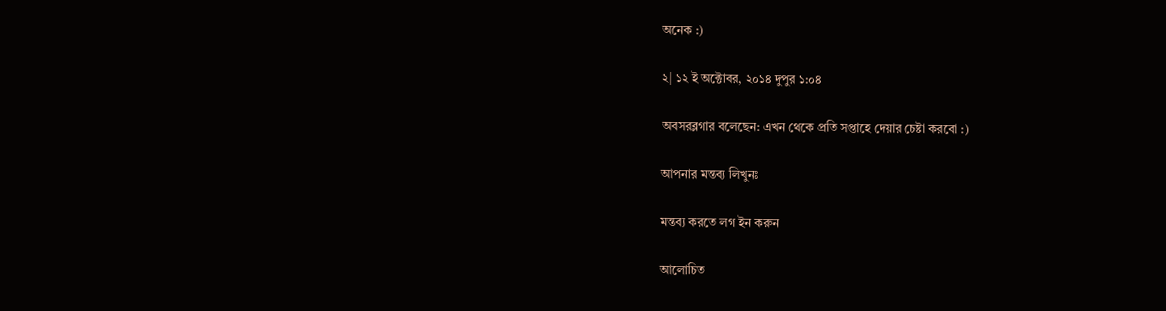অনেক :)

২| ১২ ই অক্টোবর, ২০১৪ দুপুর ১:০৪

অবসরব্লগার বলেছেন: এখন থেকে প্রতি সপ্তাহে দেয়ার চেষ্টা করবো :)

আপনার মন্তব্য লিখুনঃ

মন্তব্য করতে লগ ইন করুন

আলোচিত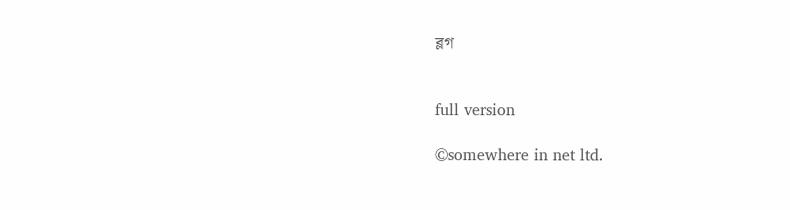ব্লগ


full version

©somewhere in net ltd.